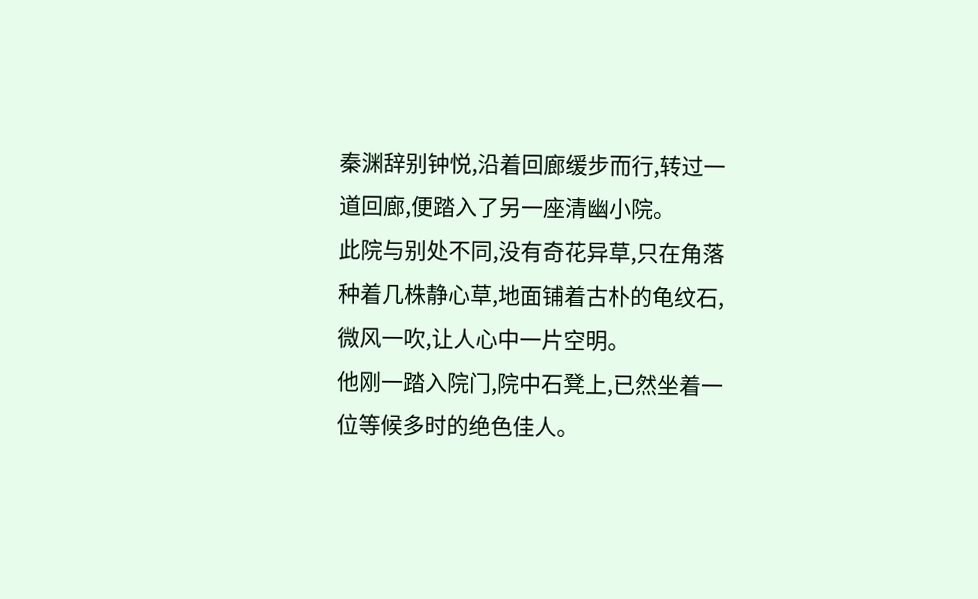秦渊辞别钟悦,沿着回廊缓步而行,转过一道回廊,便踏入了另一座清幽小院。
此院与别处不同,没有奇花异草,只在角落种着几株静心草,地面铺着古朴的龟纹石,微风一吹,让人心中一片空明。
他刚一踏入院门,院中石凳上,已然坐着一位等候多时的绝色佳人。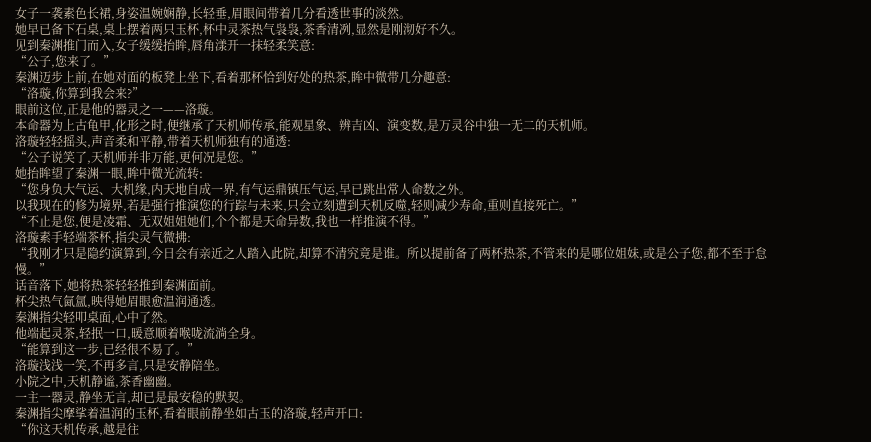女子一袭素色长裙,身姿温婉娴静,长轻垂,眉眼间带着几分看透世事的淡然。
她早已备下石桌,桌上摆着两只玉杯,杯中灵茶热气袅袅,茶香清冽,显然是刚沏好不久。
见到秦渊推门而入,女子缓缓抬眸,唇角漾开一抹轻柔笑意:
“公子,您来了。”
秦渊迈步上前,在她对面的板凳上坐下,看着那杯恰到好处的热茶,眸中微带几分趣意:
“洛璇,你算到我会来?”
眼前这位,正是他的器灵之一——洛璇。
本命器为上古龟甲,化形之时,便继承了天机师传承,能观星象、辨吉凶、演变数,是万灵谷中独一无二的天机师。
洛璇轻轻摇头,声音柔和平静,带着天机师独有的通透:
“公子说笑了,天机师并非万能,更何况是您。”
她抬眸望了秦渊一眼,眸中微光流转:
“您身负大气运、大机缘,内天地自成一界,有气运鼎镇压气运,早已跳出常人命数之外。
以我现在的修为境界,若是强行推演您的行踪与未来,只会立刻遭到天机反噬,轻则减少寿命,重则直接死亡。”
“不止是您,便是凌霜、无双姐姐她们,个个都是天命异数,我也一样推演不得。”
洛璇素手轻端茶杯,指尖灵气微拂:
“我刚才只是隐约演算到,今日会有亲近之人踏入此院,却算不清究竟是谁。所以提前备了两杯热茶,不管来的是哪位姐妹,或是公子您,都不至于怠慢。”
话音落下,她将热茶轻轻推到秦渊面前。
杯尖热气氤氲,映得她眉眼愈温润通透。
秦渊指尖轻叩桌面,心中了然。
他端起灵茶,轻抿一口,暖意顺着喉咙流淌全身。
“能算到这一步,已经很不易了。”
洛璇浅浅一笑,不再多言,只是安静陪坐。
小院之中,天机静谧,茶香幽幽。
一主一器灵,静坐无言,却已是最安稳的默契。
秦渊指尖摩挲着温润的玉杯,看着眼前静坐如古玉的洛璇,轻声开口:
“你这天机传承,越是往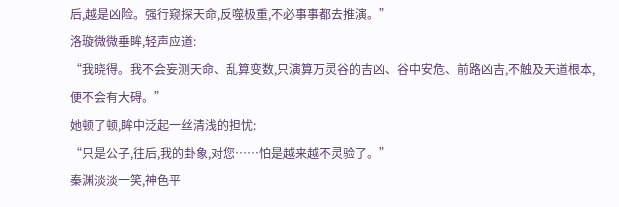后,越是凶险。强行窥探天命,反噬极重,不必事事都去推演。”
洛璇微微垂眸,轻声应道:
“我晓得。我不会妄测天命、乱算变数,只演算万灵谷的吉凶、谷中安危、前路凶吉,不触及天道根本,便不会有大碍。”
她顿了顿,眸中泛起一丝清浅的担忧:
“只是公子,往后,我的卦象,对您……怕是越来越不灵验了。”
秦渊淡淡一笑,神色平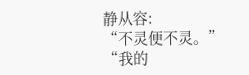静从容:
“不灵便不灵。”
“我的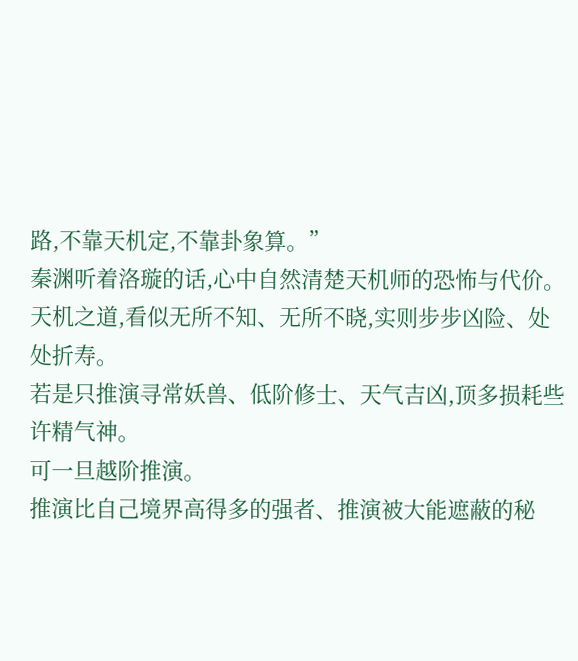路,不靠天机定,不靠卦象算。”
秦渊听着洛璇的话,心中自然清楚天机师的恐怖与代价。
天机之道,看似无所不知、无所不晓,实则步步凶险、处处折寿。
若是只推演寻常妖兽、低阶修士、天气吉凶,顶多损耗些许精气神。
可一旦越阶推演。
推演比自己境界高得多的强者、推演被大能遮蔽的秘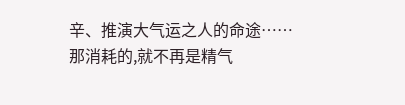辛、推演大气运之人的命途……
那消耗的,就不再是精气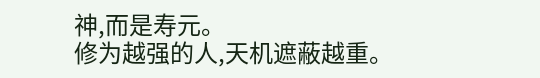神,而是寿元。
修为越强的人,天机遮蔽越重。